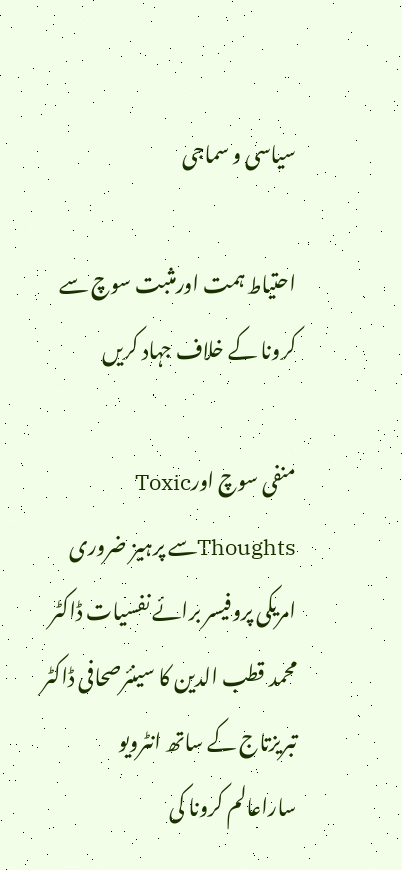سیاسی و سماجی

احتیاط ہمت اورمثبت سوچ سے کرونا کے خلاف جہاد کریں

منفی سوچ اورToxic Thoughtsسے پرہیز ضروری امریکی پروفیسر برائے نفسیات ڈاکٹر محمد قطب الدین کا سینئرصحافی ڈاکٹر تبریزتاج کے ساتھ انٹرویو
ساراعالم کرونا کی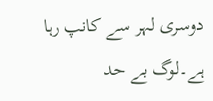دوسری لہر سے کانپ رہا ہے۔لوگ بے حد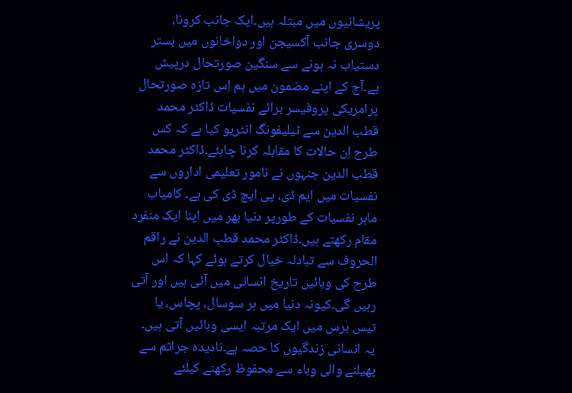پریشانیوں میں مبتلہ ہیں۔ایک جانب کرونا، دوسری جانب آکسیجن اور دواخانوں میں بستر دستیاب نہ ہونے سے سنگین صورتحال درپیش ہے۔آج کے اپنے مضمون میں ہم اِس تازہ صورتحال پرامریکی پروفیسر برائے نفسیات ڈاکٹر محمد قطب الدین سے ٹیلیفونگ انٹریو کیا ہے کہ کس طرح اِن حالات کا مقابلہ کرنا چاہئے۔ڈاکٹر محمد قطب الدین جنہوں نے نامور تعلیمی اداروں سے نفسیات میں ایم ڈی، پی ایچ ڈی کی ہے۔ کامیاب ماہر نفسیات کے طورپر دنیا بھر میں اپنا ایک منفرد مقام رکھتے ہیں۔ڈاکٹر محمد قطب الدین نے راقم الحروف سے تبادلہ خیال کرتے ہوئے کہا کہ اس طرح کی وبائیں تاریخ انسانی میں آئی ہیں اور آتی رہیں گی۔کیونہ دنیا میں ہر سوسال، پچاس، یا تیس برس میں ایک مرتبہ ایسی وبائیں آتی ہیں۔ یہ انسانی زندگیوں کا حصہ ہے۔نادیدہ جراثم سے پھیلنے والی وباء سے محفوظ رکھنے کیلئے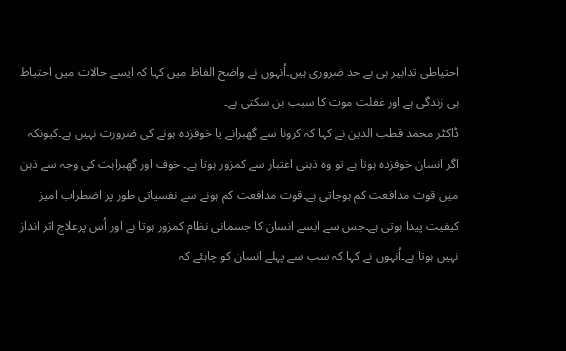احتیاطی تدابیر ہی بے حد ضروری ہیں۔اُنہوں نے واضح الفاظ میں کہا کہ ایسے حالات میں احتیاط ہی زندگی ہے اور غفلت موت کا سبب بن سکتی ہے۔
ڈاکٹر محمد قطب الدین نے کہا کہ کرونا سے گھبرانے یا خوفزدہ ہونے کی ضرورت نہیں ہے۔کیونکہ اگر انسان خوفزدہ ہوتا ہے تو وہ ذہنی اعتبار سے کمزور ہوتا ہے۔ خوف اور گھبراہت کی وجہ سے ذہن میں قوت مدافعت کم ہوجاتی ہے۔قوت مدافعت کم ہونے سے نفسیاتی طور پر اضطراب امیز کیفیت پیدا ہوتی ہے۔جس سے ایسے انسان کا جسمانی نظام کمزور ہوتا ہے اور اُس پرعلاج اثر انداز نہیں ہوتا ہے۔اُنہوں نے کہا کہ سب سے پہلے انسان کو چاہئے کہ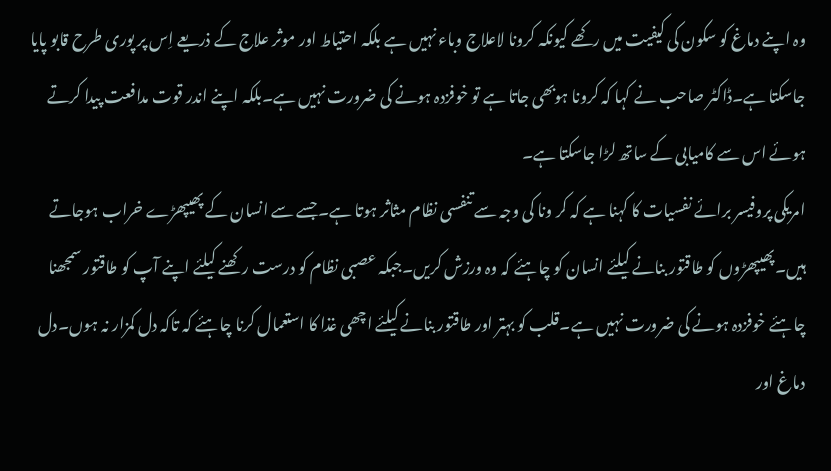وہ اپنے دماغ کو سکون کی کیفیت میں رکھے کیونکہ کرونا لاعلاج وباء نہیں ہے بلکہ احتیاط اور موثر علاج کے ذریعے اِس پر پوری طرح قابو پایا جاسکتا ہے۔ڈاکٹر صاحب نے کہا کہ کرونا ہوبھی جاتا ہے تو خوفزدہ ہونے کی ضرورت نہیں ہے۔بلکہ اپنے اندر قوت مدافعت پیدا کرتے ہوئے اس سے کامیابی کے ساتھ لڑا جاسکتا ہے۔
امریکی پروفیسر برائے نفسیات کا کہنا ہے کہ کر ونا کی وجہ سے تنفسی نظام مثاثر ہوتا ہے۔جسے سے انسان کے پھیپھڑے خراب ہوجاتے ہیں۔پھیپھڑوں کو طاقتور بنانے کیلئے انسان کو چاہئے کہ وہ ورزش کریں۔جبکہ عصبی نظام کو درست رکھنے کیلئے اپنے آپ کو طاقتور سمجھنا چاہئے خوفزدہ ہونے کی ضرورت نہیں ہے۔قلب کو بہتر اور طاقتور بنانے کیلئے اچھی غذا کا استعمال کرنا چاہئے کہ تاکہ دل کمزار نہ ہوں۔دل دماغ اور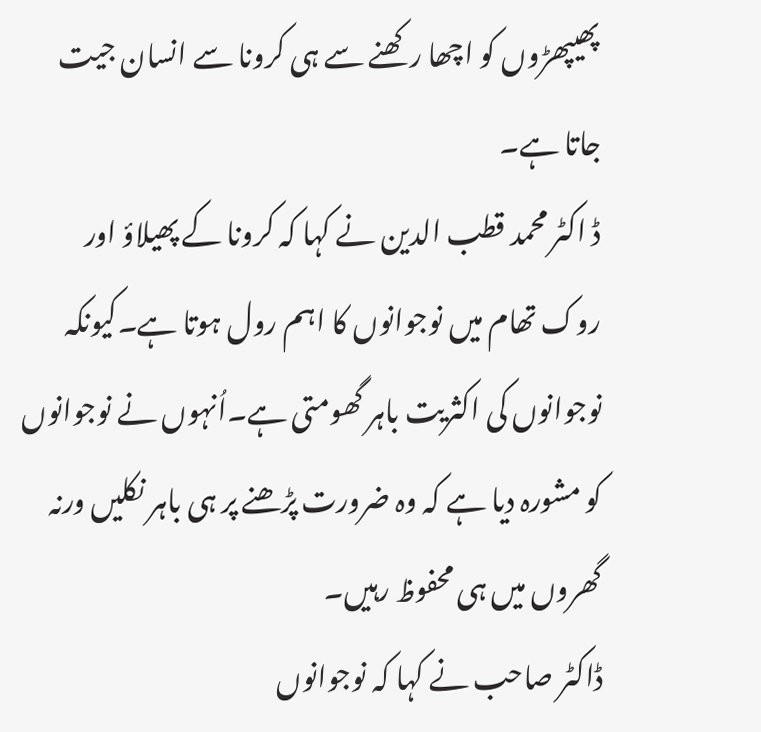پھیپھڑوں کو اچھا رکھنے سے ہی کرونا سے انسان جیت جاتا ہے۔
ڈ اکٹر محمد قطب الدین نے کہا کہ کرونا کے پھیلاؤ اور روک تھام میں نوجوانوں کا اہم رول ہوتا ہے۔کیونکہ نوجوانوں کی اکثریت باہر گھومتی ہے۔اُنہوں نے نوجوانوں کو مشورہ دیا ہے کہ وہ ضرورت پڑھنے پر ہی باہر نکلیں ورنہ گھروں میں ہی محفوظ رہیں۔
ڈاکٹر صاحب نے کہا کہ نوجوانوں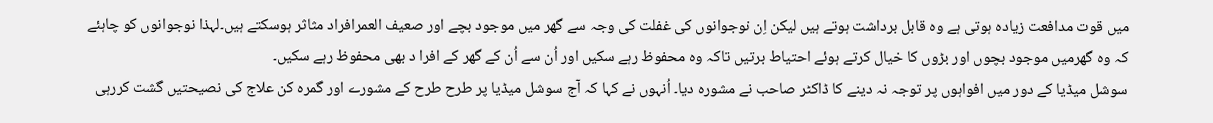میں قوت مدافعت زیادہ ہوتی ہے وہ قابل برداشت ہوتے ہیں لیکن اِن نوجوانوں کی غفلت کی وجہ سے گھر میں موجود بچے اور صعیف العمرافراد مثاثر ہوسکتے ہیں۔لہذا نوجوانوں کو چاہئے کہ وہ گھرمیں موجود بچوں اور بڑوں کا خیال کرتے ہوئے احتیاط برتیں تاکہ وہ محفوظ رہے سکیں اور اُن سے اُن کے گھر کے افرا د بھی محفوظ رہے سکیں۔
سوشل میڈیا کے دور میں افواہوں پر توجہ نہ دینے کا ڈاکٹر صاحب نے مشورہ دیا۔ اُنہوں نے کہا کہ آج سوشل میڈیا پر طرح طرح کے مشورے اور گمرہ کن علاج کی نصیحتیں گشت کررہی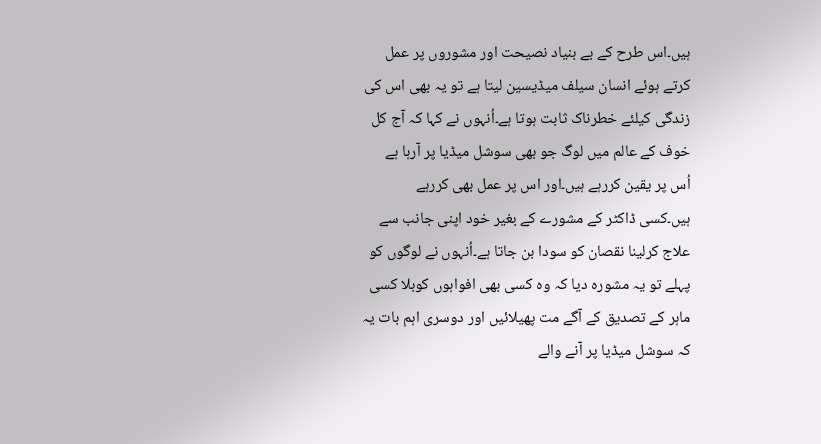ہیں۔اس طرح کے بے بنیاد نصیحت اور مشوروں پر عمل کرتے ہوئے انسان سیلف میڈیسین لیتا ہے تو یہ بھی اس کی زندگی کیلئے خطرناک ثابت ہوتا ہے۔اُنہوں نے کہا کہ آج کل خوف کے عالم میں لوگ جو بھی سوشل میڈیا پر آرہا ہے اُس پر یقین کررہے ہیں۔اور اس پر عمل بھی کررہے ہیں۔کسی ڈاکٹر کے مشورے کے بغیر خود اپنی جانب سے علاج کرلینا نقصان کو سودا بن جاتا ہے۔اُنہوں نے لوگوں کو پہلے تو یہ مشورہ دیا کہ وہ کسی بھی افواہوں کوبلا کسی ماہر کے تصدیق کے آگے مت پھیلائیں اور دوسری اہم بات یہ کہ سوشل میڈیا پر آنے والے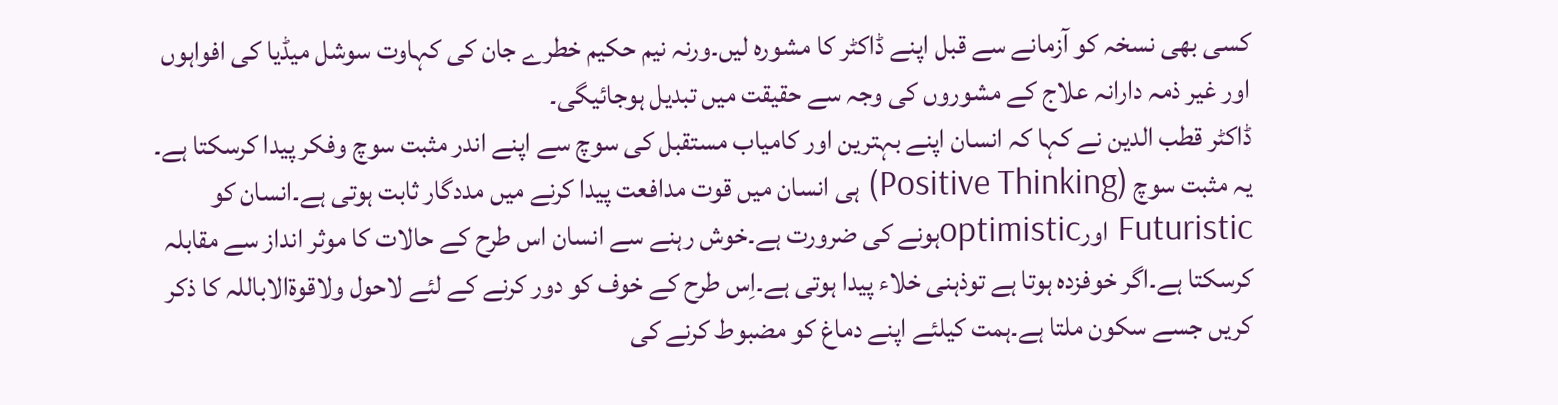کسی بھی نسخہ کو آزمانے سے قبل اپنے ڈاکٹر کا مشورہ لیں۔ورنہ نیم حکیم خطرے جان کی کہاوت سوشل میڈیا کی افواہوں اور غیر ذمہ دارانہ علاج کے مشوروں کی وجہ سے حقیقت میں تبدیل ہوجائیگی۔
ڈاکٹر قطب الدین نے کہا کہ انسان اپنے بہترین اور کامیاب مستقبل کی سوچ سے اپنے اندر مثبت سوچ وفکر پیدا کرسکتا ہے۔ یہ مثبت سوچ (Positive Thinking) ہی انسان میں قوت مدافعت پیدا کرنے میں مددگار ثابت ہوتی ہے۔انسان کو Futuristic اورoptimisticہونے کی ضرورت ہے۔خوش رہنے سے انسان اس طرح کے حالات کا موثر انداز سے مقابلہ کرسکتا ہے۔اگر خوفزدہ ہوتا ہے توذہنی خلاء پیدا ہوتی ہے۔اِس طرح کے خوف کو دور کرنے کے لئے لاحول ولاقوۃالاباللہ کا ذکر کریں جسے سکون ملتا ہے۔ہمت کیلئے اپنے دماغ کو مضبوط کرنے کی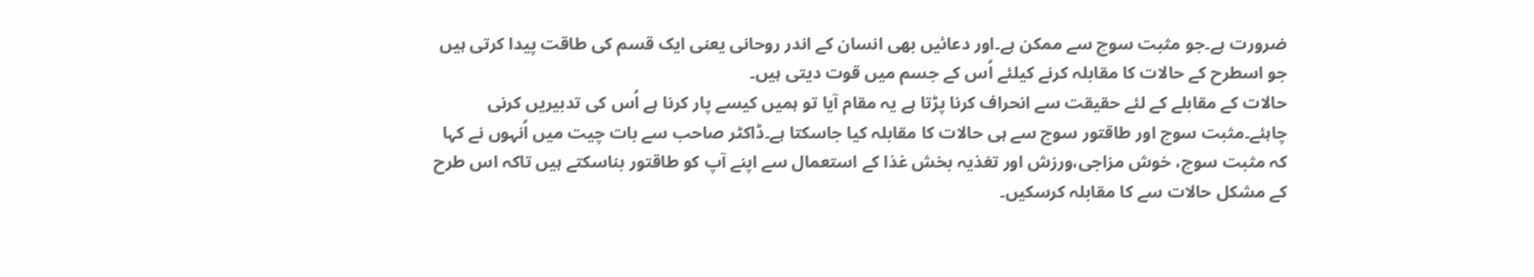ضرورت ہے۔جو مثبت سوچ سے ممکن ہے۔اور دعائیں بھی انسان کے اندر روحانی یعنی ایک قسم کی طاقت پیدا کرتی ہیں جو اسطرح کے حالات کا مقابلہ کرنے کیلئے اُس کے جسم میں قوت دیتی ہیں۔
حالات کے مقابلے کے لئے حقیقت سے انحراف کرنا پڑتا ہے یہ مقام آیا تو ہمیں کیسے پار کرنا ہے اُس کی تدبیریں کرنی چاہئے۔مثبت سوچ اور طاقتور سوچ سے ہی حالات کا مقابلہ کیا جاسکتا ہے۔ڈاکٹر صاحب سے بات چیت میں اُنہوں نے کہا کہ مثبت سوچ، خوش مزاجی،ورزش اور تغذیہ بخش غذا کے استعمال سے اپنے آپ کو طاقتور بناسکتے ہیں تاکہ اس طرح کے مشکل حالات سے کا مقابلہ کرسکیں۔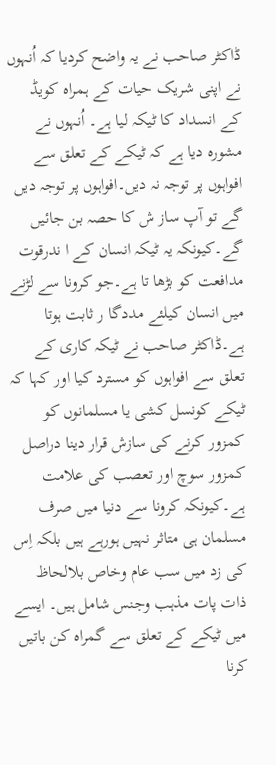ڈاکٹر صاحب نے یہ واضح کردیا کہ اُنہوں نے اپنی شریک حیات کے ہمراہ کویڈ کے انسداد کا ٹیکہ لیا ہے۔ اُنہوں نے مشورہ دیا ہے کہ ٹیکے کے تعلق سے افواہوں پر توجہ نہ دیں۔افواہوں پر توجہ دیں گے تو آپ ساز ش کا حصہ بن جائیں گے۔کیونکہ یہ ٹیکہ انسان کے ا ندرقوت مدافعت کو بڑھا تا ہے۔جو کرونا سے لڑنے میں انسان کیلئے مددگا ر ثابت ہوتا ہے۔ڈاکٹر صاحب نے ٹیکہ کاری کے تعلق سے افواہوں کو مسترد کیا اور کہا کہ ٹیکے کونسل کشی یا مسلمانوں کو کمزور کرنے کی سازش قرار دینا دراصل کمزور سوچ اور تعصب کی علامت ہے۔کیونکہ کرونا سے دنیا میں صرف مسلمان ہی متاثر نہیں ہورہے ہیں بلکہ اِس کی زد میں سب عام وخاص بلالحاظ ذات پات مذہب وجنس شامل ہیں۔ ایسے میں ٹیکے کے تعلق سے گمراہ کن باتیں کرنا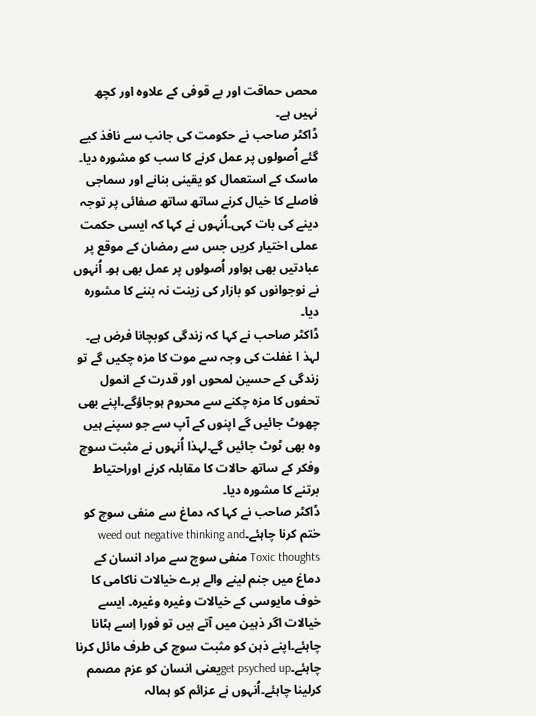محص حماقت اور بے قوفی کے علاوہ اور کچھ نہیں ہے۔
ڈاکٹر صاحب نے حکومت کی جانب سے نافذ کیے گئے اُصولوں پر عمل کرنے کا سب کو مشورہ دیا۔ ماسک کے استعمال کو یقینی بنانے اور سماجی فاصلے کا خیال کرنے ساتھ ساتھ صفائی پر توجہ دینے کی بات کہی۔اُنہوں نے کہا کہ ایسی حکمت عملی اختیار کریں جس سے رمضان کے موقع پر عبادتیں بھی ہواور اُصولوں پر عمل بھی ہو۔ اُنہوں نے نوجوانوں کو بازار کی زینت نہ بننے کا مشورہ دیا۔
ڈاکٹر صاحب نے کہا کہ زندگی کوبچانا فرض ہے۔ لہذ ا غفلت کی وجہ سے موت کا مزہ چکیں گے تو زندگی کے حسین لمحوں اور قدرت کے انمول تحفوں کا مزہ چکنے سے محروم ہوجاؤگے۔اپنے بھی چھوٹ جائیں گے اپنوں کے آپ سے جو سپنے ہیں وہ بھی ٹوٹ جائیں گے۔لہذا اُنہوں نے مثبت سوچ وفکر کے ساتھ حالات کا مقابلہ کرنے اوراحتیاط برتنے کا مشورہ دیا۔
ڈاکٹر صاحب نے کہا کہ دماغ سے منفی سوچ کو ختم کرنا چاہئے۔weed out negative thinking and Toxic thoughts منفی سوچ سے مراد انسان کے دماغ میں جنم لینے والے برے خیالات ناکامی کا خوف مایوسی کے خیالات وغیرہ وغیرہ۔ ایسے خیالات اگر ذہین میں آتے ہیں تو فورا اِسے ہٹانا چاہئے۔اپنے ذہن کو مثبت سوچ کی طرف مائل کرنا چاہئے۔get psyched upیعنی انسان کو عزم مصمم کرلینا چاہئے۔اُنہوں نے عزائم کو ہمالہ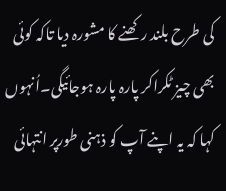کی طرح بلند رکھنے کا مشورہ دیا تاکہ کوئی بھی چیز ٹکراکر پارہ پارہ ہوجائیگی۔اُنہوں کہا کہ یہ اپنے آپ کو ذہنی طورپر انتہائی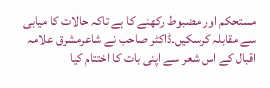مستحکم اور مضبوط رکھنے کا ہے تاکہ حالات کا میابی سے مقابلہ کرسکیں۔ڈاکٹر صاحب نے شاعرمشرق علامہ اقبال کے اس شعر سے اپنی بات کا اختتام کیا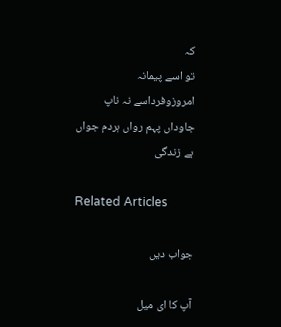کہ
تو اسے پیمانہ امروزوفرداسے نہ ناپ
جاوداں پہم رواں ہردم جواں ہے زندگی

Related Articles

جواب دیں

آپ کا ای میل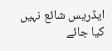ایڈریس شائع نہیں کیا جائے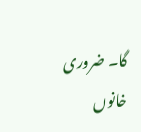گا۔ ضروری خانوں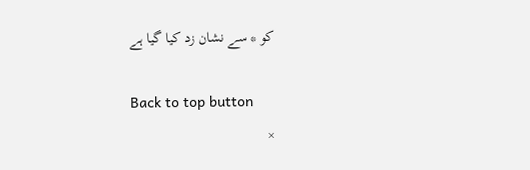کو * سے نشان زد کیا گیا ہے

Back to top button
×